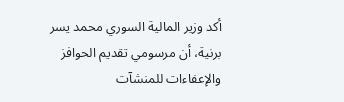أكد وزير المالية السوري محمد يسر برنية، أن مرسومي تقديم الحوافز والإعفاءات للمنشآت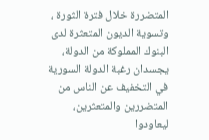المتضررة خلال فترة الثورة ، وتسوية الديون المتعثرة لدى البنوك المملوكة من الدولة، يجسدان رغبة الدولة السورية في التخفيف عن الناس من المتضررين والمتعثرين، ليعاودوا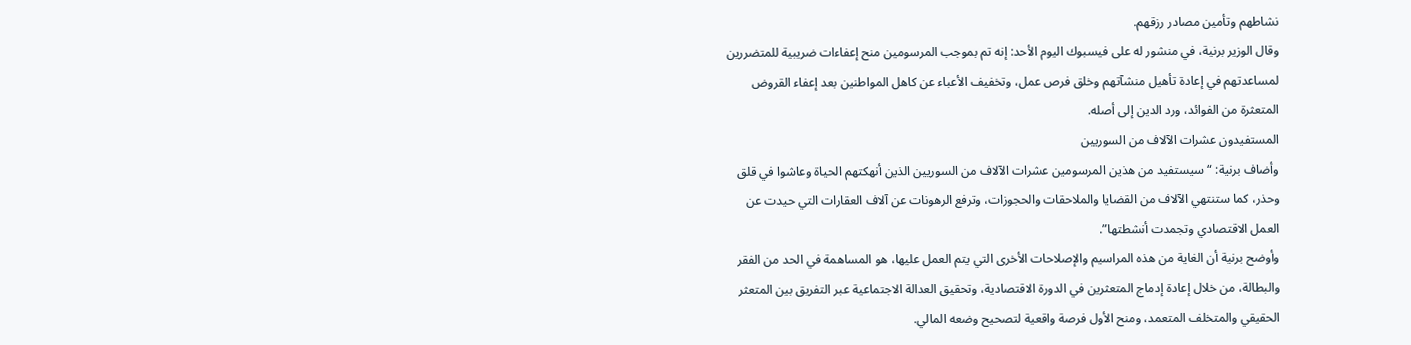نشاطهم وتأمين مصادر رزقهم.
وقال الوزير برنية، في منشور له على فيسبوك اليوم الأحد: إنه تم بموجب المرسومين منح إعفاءات ضريبية للمتضررين لمساعدتهم في إعادة تأهيل منشآتهم وخلق فرص عمل، وتخفيف الأعباء عن كاهل المواطنين بعد إعفاء القروض المتعثرة من الفوائد، ورد الدين إلى أصله.
المستفيدون عشرات الآلاف من السوريين
وأضاف برنية: “سيستفيد من هذين المرسومين عشرات الآلاف من السوريين الذين أنهكتهم الحياة وعاشوا في قلق وحذر، كما ستنتهي الآلاف من القضايا والملاحقات والحجوزات، وترفع الرهونات عن آلاف العقارات التي حيدت عن العمل الاقتصادي وتجمدت أنشطتها”.
وأوضح برنية أن الغاية من هذه المراسيم والإصلاحات الأخرى التي يتم العمل عليها، هو المساهمة في الحد من الفقر والبطالة، من خلال إعادة إدماج المتعثرين في الدورة الاقتصادية، وتحقيق العدالة الاجتماعية عبر التفريق بين المتعثر الحقيقي والمتخلف المتعمد، ومنح الأول فرصة واقعية لتصحيح وضعه المالي.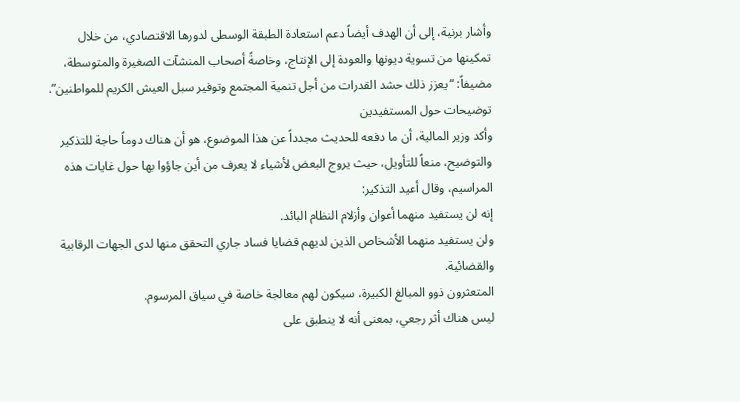وأشار برنية، إلى أن الهدف أيضاً دعم استعادة الطبقة الوسطى لدورها الاقتصادي، من خلال تمكينها من تسوية ديونها والعودة إلى الإنتاج، وخاصةً أصحاب المنشآت الصغيرة والمتوسطة، مضيفاً: “يعزز ذلك حشد القدرات من أجل تنمية المجتمع وتوفير سبل العيش الكريم للمواطنين”.
توضيحات حول المستفيدين
وأكد وزير المالية، أن ما دفعه للحديث مجدداً عن هذا الموضوع، هو أن هناك دوماً حاجة للتذكير والتوضيح، منعاً للتأويل، حيث يروج البعض لأشياء لا يعرف من أين جاؤوا بها حول غايات هذه المراسيم، وقال أعيد التذكير:
إنه لن يستفيد منهما أعوان وأزلام النظام البائد.
ولن يستفيد منهما الأشخاص الذين لديهم قضايا فساد جاري التحقق منها لدى الجهات الرقابية والقضائية.
المتعثرون ذوو المبالغ الكبيرة، سيكون لهم معالجة خاصة في سياق المرسوم.
ليس هناك أثر رجعي، بمعنى أنه لا ينطبق على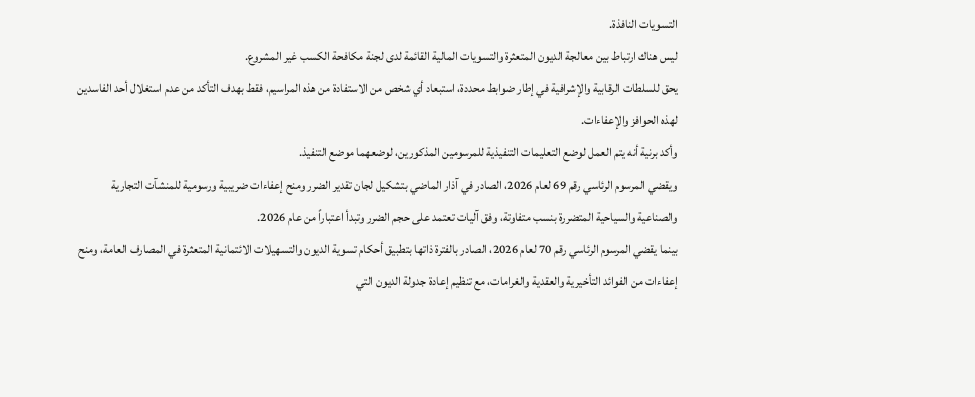التسويات النافذة.
ليس هناك ارتباط بين معالجة الديون المتعثرة والتسويات المالية القائمة لدى لجنة مكافحة الكسب غير المشروع.
يحق للسلطات الرقابية والإشرافية في إطار ضوابط محددة، استبعاد أي شخص من الاستفادة من هذه المراسيم، فقط بهدف التأكد من عدم استغلال أحد الفاسدين لهذه الحوافز والإعفاءات.
وأكد برنية أنه يتم العمل لوضع التعليمات التنفيذية للمرسومين المذكورين، لوضعهما موضع التنفيذ.
ويقضي المرسوم الرئاسي رقم 69 لعام 2026، الصادر في آذار الماضي بتشكيل لجان تقدير الضرر ومنح إعفاءات ضريبية ورسومية للمنشآت التجارية والصناعية والسياحية المتضررة بنسب متفاوتة، وفق آليات تعتمد على حجم الضرر وتبدأ اعتباراً من عام 2026.
بينما يقضي المرسوم الرئاسي رقم 70 لعام 2026، الصادر بالفترة ذاتها بتطبيق أحكام تسوية الديون والتسهيلات الائتمانية المتعثرة في المصارف العامة، ومنح إعفاءات من الفوائد التأخيرية والعقدية والغرامات، مع تنظيم إعادة جدولة الديون التي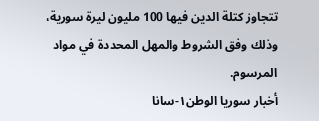تتجاوز كتلة الدين فيها 100 مليون ليرة سورية، وذلك وفق الشروط والمهل المحددة في مواد المرسوم.
أخبار سوريا الوطن١-سانا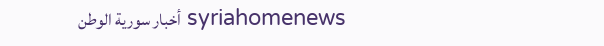syriahomenews أخبار سورية الوطن